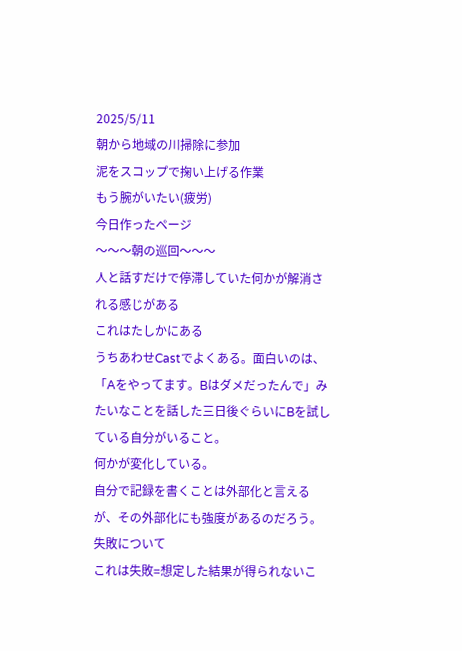2025/5/11
朝から地域の川掃除に参加
泥をスコップで掬い上げる作業
もう腕がいたい(疲労)
今日作ったページ
〜〜〜朝の巡回〜〜〜
人と話すだけで停滞していた何かが解消される感じがある
これはたしかにある
うちあわせCastでよくある。面白いのは、「Aをやってます。Bはダメだったんで」みたいなことを話した三日後ぐらいにBを試している自分がいること。
何かが変化している。
自分で記録を書くことは外部化と言えるが、その外部化にも強度があるのだろう。
失敗について
これは失敗=想定した結果が得られないこ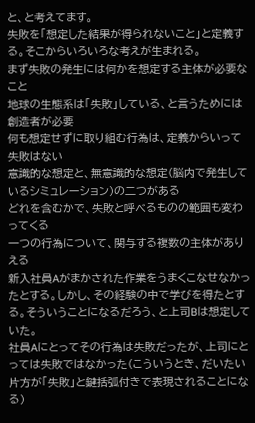と、と考えてます。
失敗を「想定した結果が得られないこと」と定義する。そこからいろいろな考えが生まれる。
まず失敗の発生には何かを想定する主体が必要なこと
地球の生態系は「失敗」している、と言うためには創造者が必要
何も想定せずに取り組む行為は、定義からいって失敗はない
意識的な想定と、無意識的な想定(脳内で発生しているシミュレーション)の二つがある
どれを含むかで、失敗と呼べるものの範囲も変わってくる
一つの行為について、関与する複数の主体がありえる
新入社員Aがまかされた作業をうまくこなせなかったとする。しかし、その経験の中で学びを得たとする。そういうことになるだろう、と上司Bは想定していた。
社員Aにとってその行為は失敗だったが、上司にとっては失敗ではなかった(こういうとき、だいたい片方が「失敗」と鍵括弧付きで表現されることになる)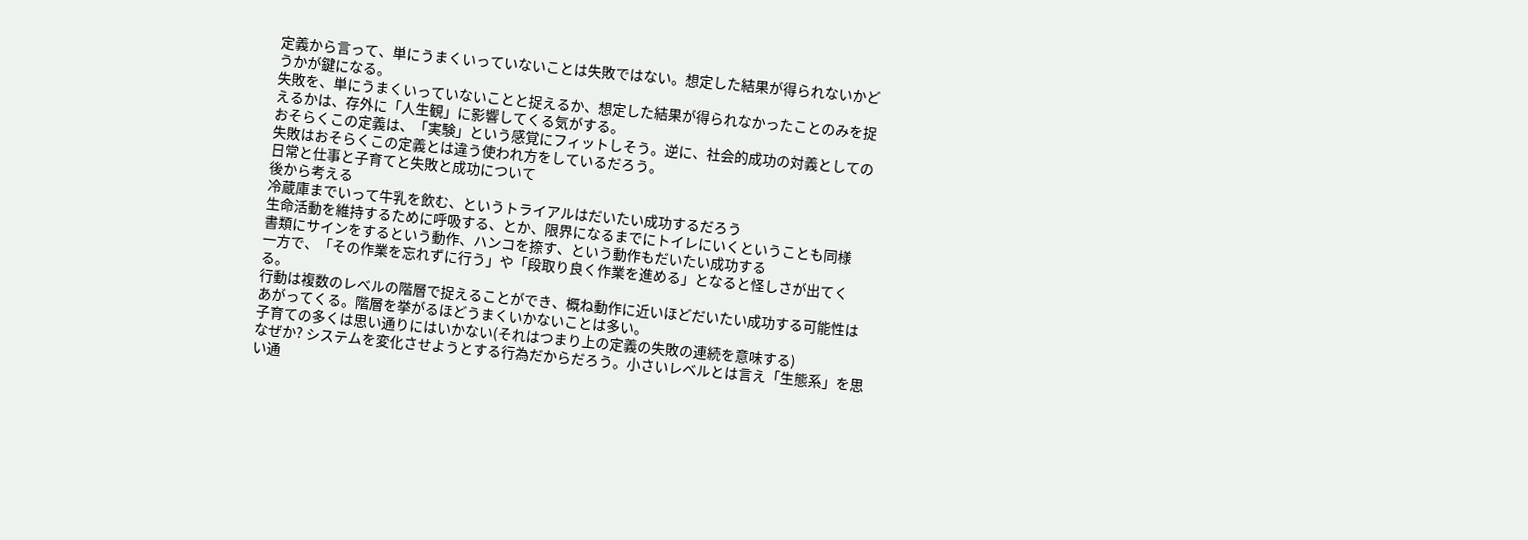定義から言って、単にうまくいっていないことは失敗ではない。想定した結果が得られないかどうかが鍵になる。
失敗を、単にうまくいっていないことと捉えるか、想定した結果が得られなかったことのみを捉えるかは、存外に「人生観」に影響してくる気がする。
おそらくこの定義は、「実験」という感覚にフィットしそう。逆に、社会的成功の対義としての失敗はおそらくこの定義とは違う使われ方をしているだろう。
日常と仕事と子育てと失敗と成功について
後から考える
冷蔵庫までいって牛乳を飲む、というトライアルはだいたい成功するだろう
生命活動を維持するために呼吸する、とか、限界になるまでにトイレにいくということも同様
書類にサインをするという動作、ハンコを捺す、という動作もだいたい成功する
一方で、「その作業を忘れずに行う」や「段取り良く作業を進める」となると怪しさが出てくる。
行動は複数のレベルの階層で捉えることができ、概ね動作に近いほどだいたい成功する可能性はあがってくる。階層を挙がるほどうまくいかないことは多い。
子育ての多くは思い通りにはいかない(それはつまり上の定義の失敗の連続を意味する)
なぜか? システムを変化させようとする行為だからだろう。小さいレベルとは言え「生態系」を思い通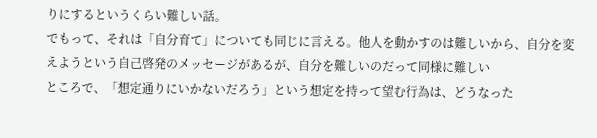りにするというくらい難しい話。
でもって、それは「自分育て」についても同じに言える。他人を動かすのは難しいから、自分を変えようという自己啓発のメッセージがあるが、自分を難しいのだって同様に難しい
ところで、「想定通りにいかないだろう」という想定を持って望む行為は、どうなった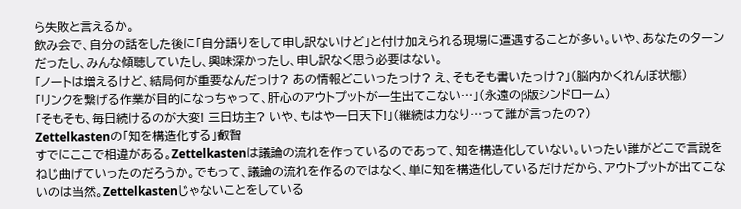ら失敗と言えるか。
飲み会で、自分の話をした後に「自分語りをして申し訳ないけど」と付け加えられる現場に遭遇することが多い。いや、あなたのターンだったし、みんな傾聴していたし、興味深かったし、申し訳なく思う必要はない。
「ノートは増えるけど、結局何が重要なんだっけ? あの情報どこいったっけ? え、そもそも書いたっけ?」(脳内かくれんぼ状態)
「リンクを繋げる作業が目的になっちゃって、肝心のアウトプットが一生出てこない…」(永遠のβ版シンドローム)
「そもそも、毎日続けるのが大変! 三日坊主? いや、もはや一日天下!」(継続は力なり…って誰が言ったの?)
Zettelkastenの「知を構造化する」叡智
すでにここで相違がある。Zettelkastenは議論の流れを作っているのであって、知を構造化していない。いったい誰がどこで言説をねじ曲げていったのだろうか。でもって、議論の流れを作るのではなく、単に知を構造化しているだけだから、アウトプットが出てこないのは当然。Zettelkastenじゃないことをしている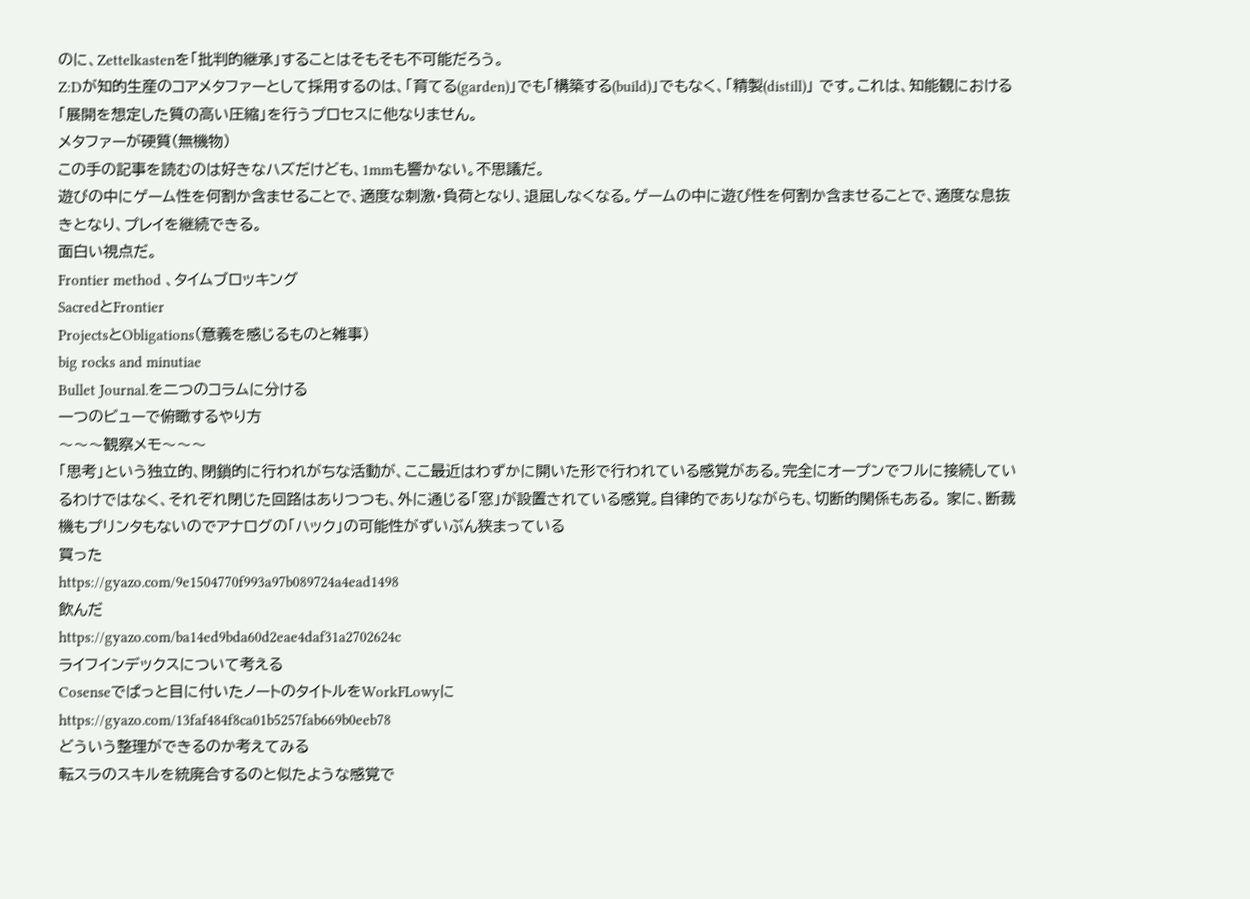のに、Zettelkastenを「批判的継承」することはそもそも不可能だろう。
Z:Dが知的生産のコアメタファーとして採用するのは、「育てる(garden)」でも「構築する(build)」でもなく、「精製(distill)」 です。これは、知能観における「展開を想定した質の高い圧縮」を行うプロセスに他なりません。
メタファーが硬質(無機物)
この手の記事を読むのは好きなハズだけども、1mmも響かない。不思議だ。
遊びの中にゲーム性を何割か含ませることで、適度な刺激・負荷となり、退屈しなくなる。ゲームの中に遊び性を何割か含ませることで、適度な息抜きとなり、プレイを継続できる。
面白い視点だ。
Frontier method 、タイムブロッキング
SacredとFrontier
ProjectsとObligations(意義を感じるものと雑事)
big rocks and minutiae
Bullet Journal.を二つのコラムに分ける
一つのビューで俯瞰するやり方
〜〜〜観察メモ〜〜〜
「思考」という独立的、閉鎖的に行われがちな活動が、ここ最近はわずかに開いた形で行われている感覚がある。完全にオープンでフルに接続しているわけではなく、それぞれ閉じた回路はありつつも、外に通じる「窓」が設置されている感覚。自律的でありながらも、切断的関係もある。 家に、断裁機もプリンタもないのでアナログの「ハック」の可能性がずいぶん狭まっている
買った
https://gyazo.com/9e1504770f993a97b089724a4ead1498
飲んだ
https://gyazo.com/ba14ed9bda60d2eae4daf31a2702624c
ライフインデックスについて考える
Cosenseでぱっと目に付いたノートのタイトルをWorkFLowyに
https://gyazo.com/13faf484f8ca01b5257fab669b0eeb78
どういう整理ができるのか考えてみる
転スラのスキルを統廃合するのと似たような感覚で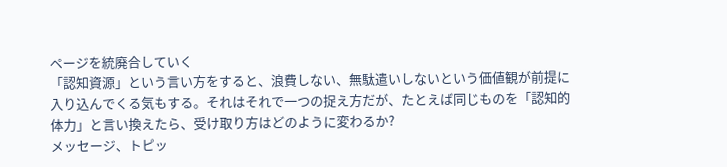ページを統廃合していく
「認知資源」という言い方をすると、浪費しない、無駄遣いしないという価値観が前提に入り込んでくる気もする。それはそれで一つの捉え方だが、たとえば同じものを「認知的体力」と言い換えたら、受け取り方はどのように変わるか?
メッセージ、トピッ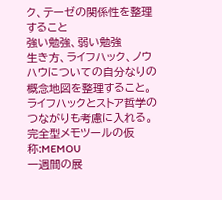ク、テーゼの関係性を整理すること
強い勉強、弱い勉強
生き方、ライフハック、ノウハウについての自分なりの概念地図を整理すること。ライフハックとストア哲学のつながりも考慮に入れる。
完全型メモツールの仮称:MEMOU
一週間の展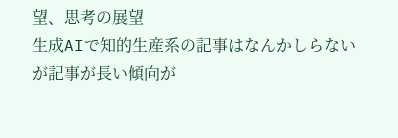望、思考の展望
生成AIで知的生産系の記事はなんかしらないが記事が長い傾向が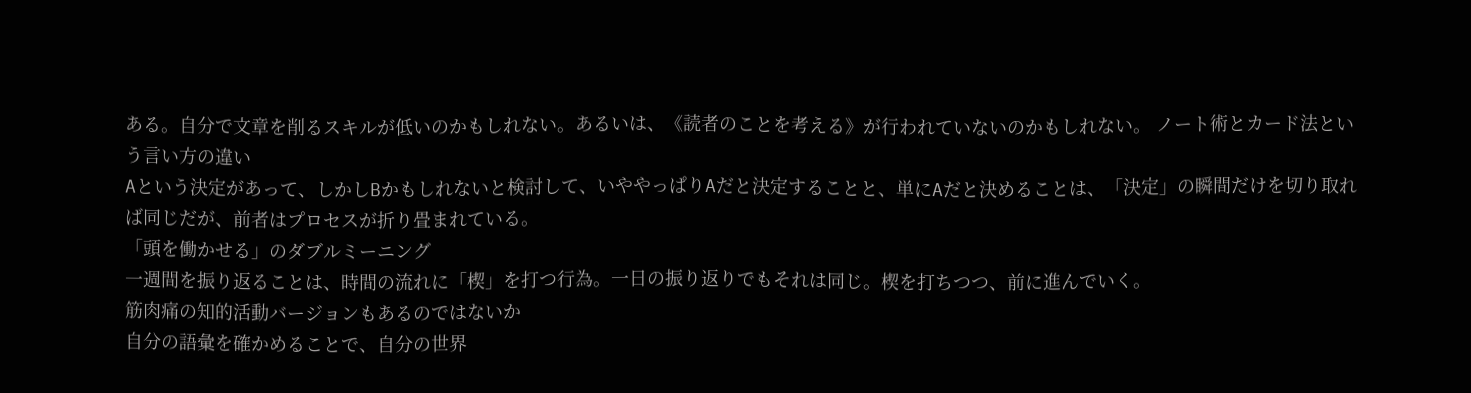ある。自分で文章を削るスキルが低いのかもしれない。あるいは、《読者のことを考える》が行われていないのかもしれない。 ノート術とカード法という言い方の違い
Aという決定があって、しかしBかもしれないと検討して、いややっぱりAだと決定することと、単にAだと決めることは、「決定」の瞬間だけを切り取れば同じだが、前者はプロセスが折り畳まれている。
「頭を働かせる」のダブルミーニング
一週間を振り返ることは、時間の流れに「楔」を打つ行為。一日の振り返りでもそれは同じ。楔を打ちつつ、前に進んでいく。
筋肉痛の知的活動バージョンもあるのではないか
自分の語彙を確かめることで、自分の世界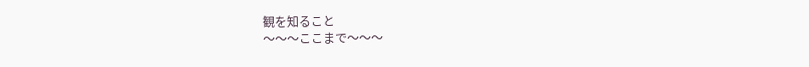観を知ること
〜〜〜ここまで〜〜〜